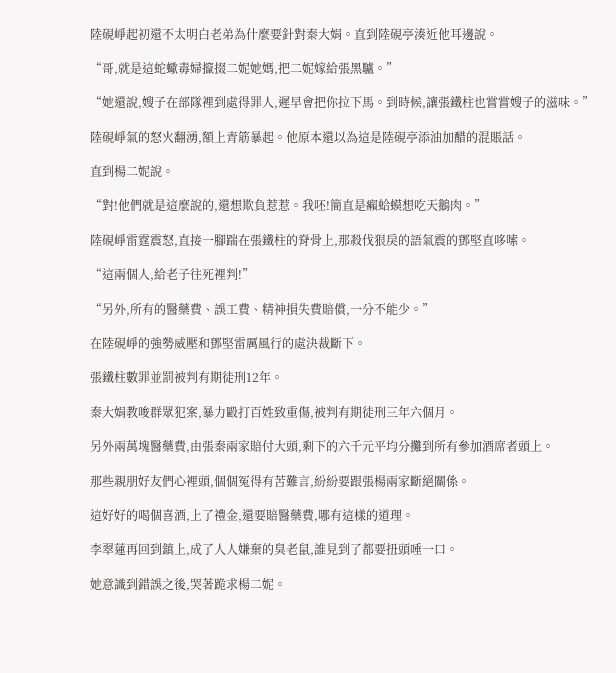陸硯崢起初還不太明白老弟為什麼要針對秦大娟。直到陸硯亭湊近他耳邊說。

“哥,就是這蛇蠍毒婦攛掇二妮她媽,把二妮嫁給張黑驢。”

“她還說,嫂子在部隊裡到處得罪人,遲早會把你拉下馬。到時候,讓張鐵柱也嘗嘗嫂子的滋味。”

陸硯崢氣的怒火翻湧,額上青筋暴起。他原本還以為這是陸硯亭添油加醋的混賬話。

直到楊二妮說。

“對!他們就是這麼說的,還想欺負惹惹。我呸!簡直是癩蛤蟆想吃天鵝肉。”

陸硯崢雷霆震怒,直接一腳踹在張鐵柱的脊骨上,那殺伐狠戾的語氣震的鄧堅直哆嗦。

“這兩個人,給老子往死裡判!”

“另外,所有的醫藥費、誤工費、精神損失費賠償,一分不能少。”

在陸硯崢的強勢威壓和鄧堅雷厲風行的處決裁斷下。

張鐵柱數罪並罰被判有期徒刑12年。

秦大娟教唆群眾犯案,暴力毆打百姓致重傷,被判有期徒刑三年六個月。

另外兩萬塊醫藥費,由張秦兩家賠付大頭,剩下的六千元平均分攤到所有參加酒席者頭上。

那些親朋好友們心裡頭,個個冤得有苦難言,紛紛要跟張楊兩家斷絕關係。

這好好的喝個喜酒,上了禮金,還要賠醫藥費,哪有這樣的道理。

李翠蓮再回到鎮上,成了人人嫌棄的臭老鼠,誰見到了都要扭頭唾一口。

她意識到錯誤之後,哭著跪求楊二妮。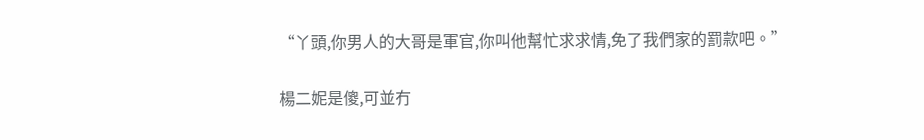“丫頭,你男人的大哥是軍官,你叫他幫忙求求情,免了我們家的罰款吧。”

楊二妮是傻,可並冇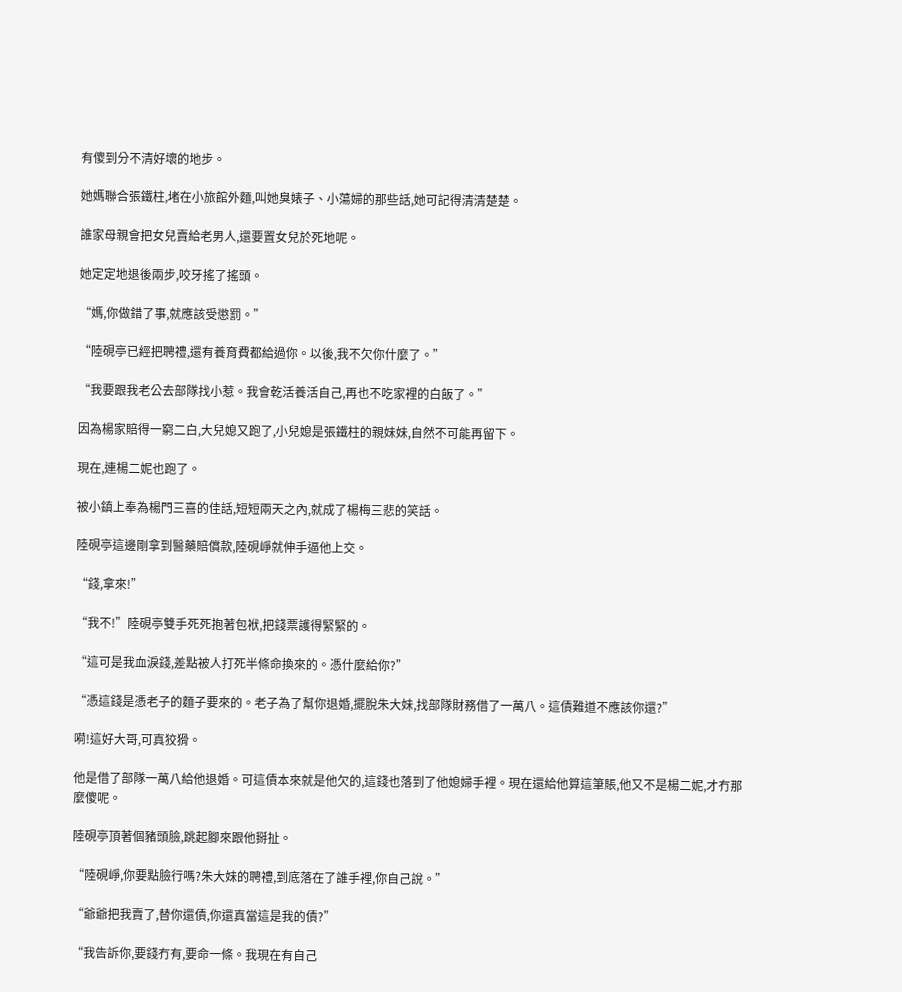有傻到分不清好壞的地步。

她媽聯合張鐵柱,堵在小旅館外麵,叫她臭婊子、小蕩婦的那些話,她可記得清清楚楚。

誰家母親會把女兒賣給老男人,還要置女兒於死地呢。

她定定地退後兩步,咬牙搖了搖頭。

“媽,你做錯了事,就應該受懲罰。”

“陸硯亭已經把聘禮,還有養育費都給過你。以後,我不欠你什麼了。”

“我要跟我老公去部隊找小惹。我會乾活養活自己,再也不吃家裡的白飯了。”

因為楊家賠得一窮二白,大兒媳又跑了,小兒媳是張鐵柱的親妹妹,自然不可能再留下。

現在,連楊二妮也跑了。

被小鎮上奉為楊門三喜的佳話,短短兩天之內,就成了楊梅三悲的笑話。

陸硯亭這邊剛拿到醫藥賠償款,陸硯崢就伸手逼他上交。

“錢,拿來!”

“我不!”陸硯亭雙手死死抱著包袱,把錢票護得緊緊的。

“這可是我血淚錢,差點被人打死半條命換來的。憑什麼給你?”

“憑這錢是憑老子的麵子要來的。老子為了幫你退婚,擺脫朱大妹,找部隊財務借了一萬八。這債難道不應該你還?”

嗬!這好大哥,可真狡猾。

他是借了部隊一萬八給他退婚。可這債本來就是他欠的,這錢也落到了他媳婦手裡。現在還給他算這筆賬,他又不是楊二妮,才冇那麼傻呢。

陸硯亭頂著個豬頭臉,跳起腳來跟他掰扯。

“陸硯崢,你要點臉行嗎?朱大妹的聘禮,到底落在了誰手裡,你自己說。”

“爺爺把我賣了,替你還債,你還真當這是我的債?”

“我告訴你,要錢冇有,要命一條。我現在有自己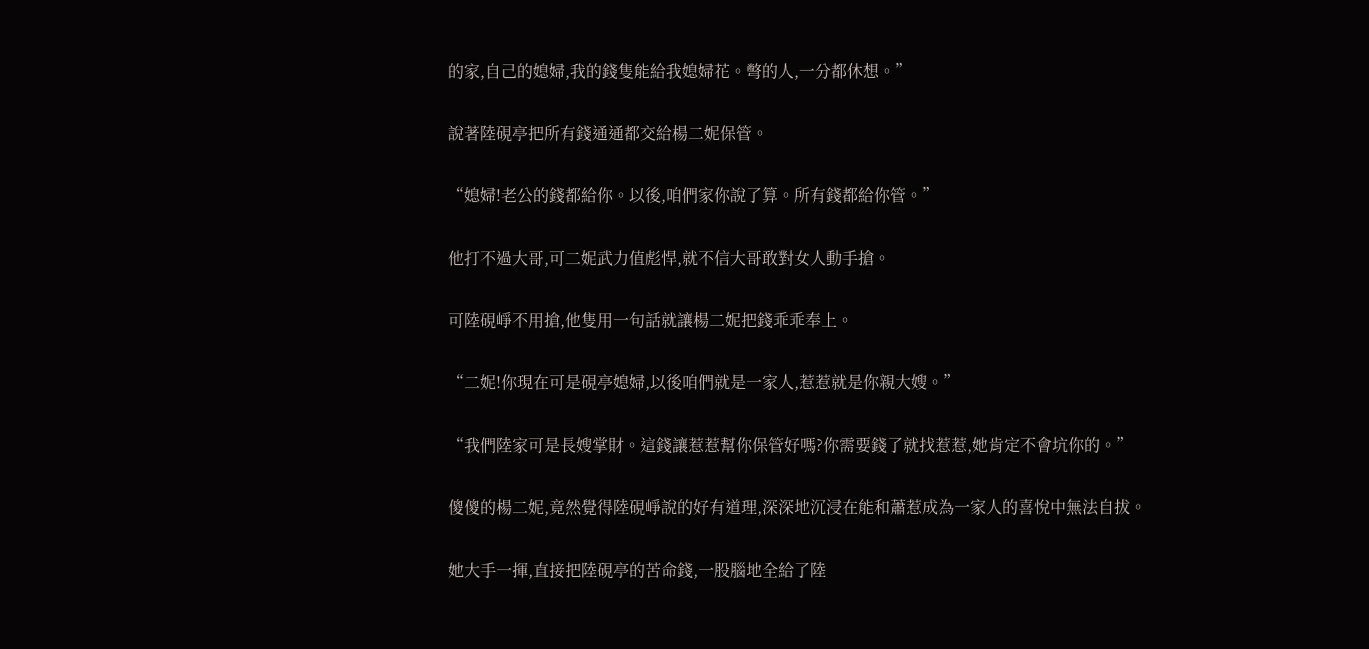的家,自己的媳婦,我的錢隻能給我媳婦花。彆的人,一分都休想。”

說著陸硯亭把所有錢通通都交給楊二妮保管。

“媳婦!老公的錢都給你。以後,咱們家你說了算。所有錢都給你管。”

他打不過大哥,可二妮武力值彪悍,就不信大哥敢對女人動手搶。

可陸硯崢不用搶,他隻用一句話就讓楊二妮把錢乖乖奉上。

“二妮!你現在可是硯亭媳婦,以後咱們就是一家人,惹惹就是你親大嫂。”

“我們陸家可是長嫂掌財。這錢讓惹惹幫你保管好嗎?你需要錢了就找惹惹,她肯定不會坑你的。”

傻傻的楊二妮,竟然覺得陸硯崢說的好有道理,深深地沉浸在能和蕭惹成為一家人的喜悅中無法自拔。

她大手一揮,直接把陸硯亭的苦命錢,一股腦地全給了陸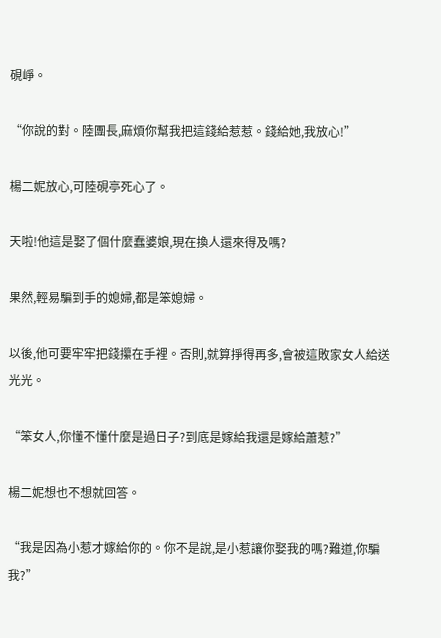硯崢。

“你說的對。陸團長,麻煩你幫我把這錢給惹惹。錢給她,我放心!”

楊二妮放心,可陸硯亭死心了。

天啦!他這是娶了個什麼蠢婆娘,現在換人還來得及嗎?

果然,輕易騙到手的媳婦,都是笨媳婦。

以後,他可要牢牢把錢攥在手裡。否則,就算掙得再多,會被這敗家女人給送光光。

“笨女人,你懂不懂什麼是過日子?到底是嫁給我還是嫁給蕭惹?”

楊二妮想也不想就回答。

“我是因為小惹才嫁給你的。你不是說,是小惹讓你娶我的嗎?難道,你騙我?”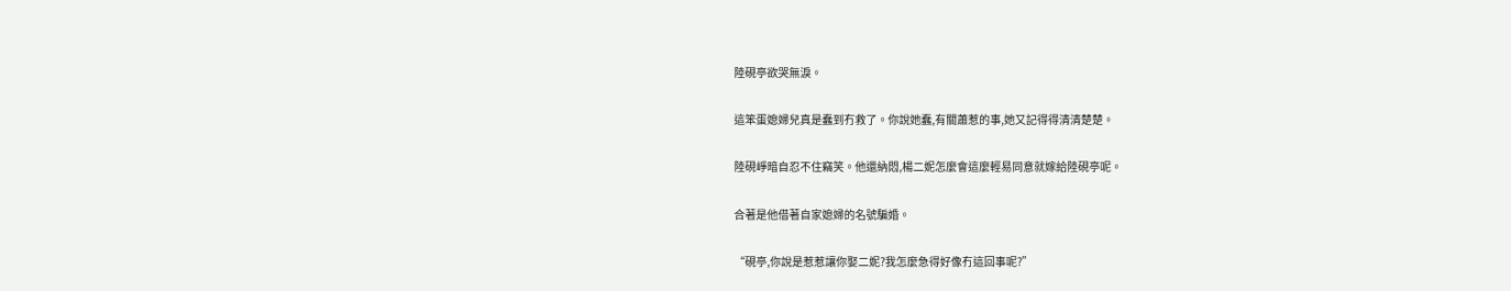陸硯亭欲哭無淚。

這笨蛋媳婦兒真是蠢到冇救了。你說她蠢,有關蕭惹的事,她又記得得清清楚楚。

陸硯崢暗自忍不住竊笑。他還納悶,楊二妮怎麼會這麼輕易同意就嫁給陸硯亭呢。

合著是他借著自家媳婦的名號騙婚。

“硯亭,你說是惹惹讓你娶二妮?我怎麼急得好像冇這回事呢?”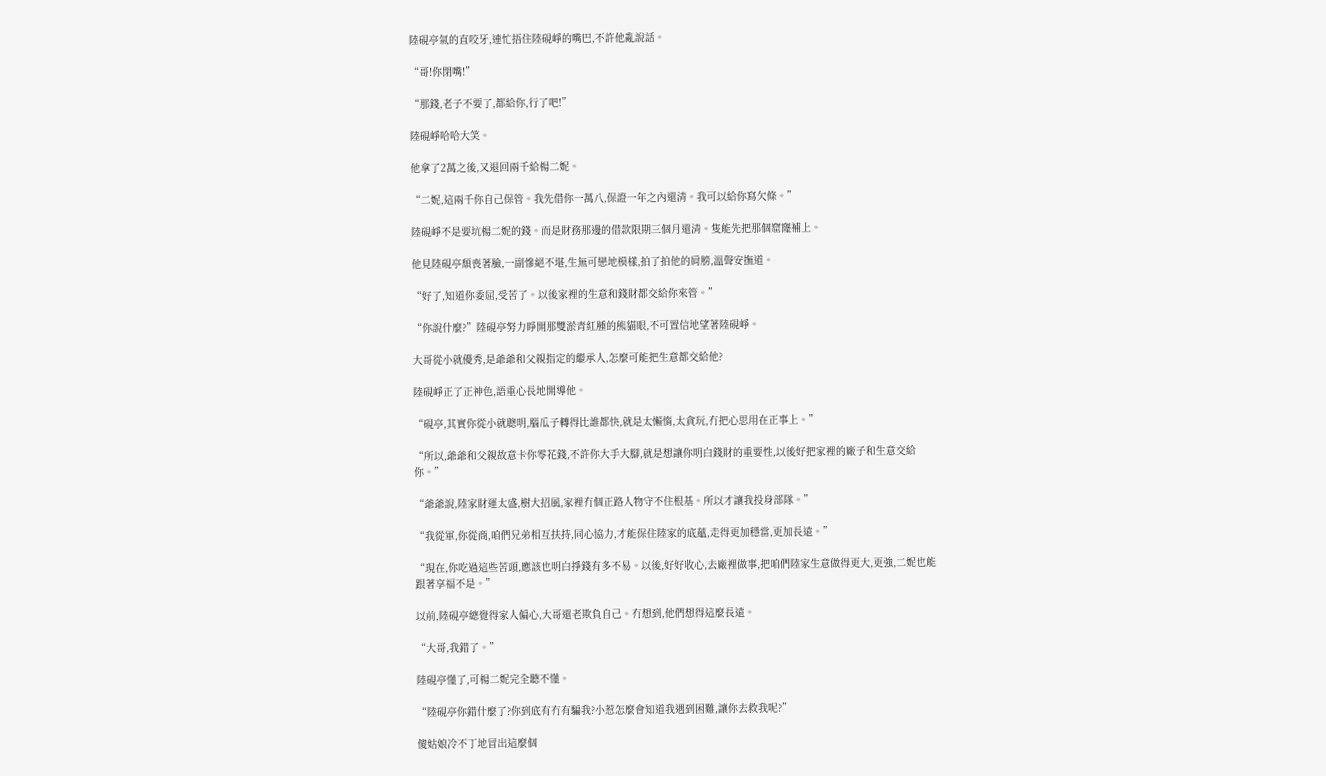陸硯亭氣的直咬牙,連忙捂住陸硯崢的嘴巴,不許他亂說話。

“哥!你閉嘴!”

“那錢,老子不要了,都給你,行了吧!”

陸硯崢哈哈大笑。

他拿了2萬之後,又退回兩千給楊二妮。

“二妮,這兩千你自己保管。我先借你一萬八,保證一年之內還清。我可以給你寫欠條。”

陸硯崢不是要坑楊二妮的錢。而是財務那邊的借款限期三個月還清。隻能先把那個窟窿補上。

他見陸硯亭頹喪著臉,一副慘絕不堪,生無可戀地模樣,拍了拍他的肩膀,溫聲安撫道。

“好了,知道你委屈,受苦了。以後家裡的生意和錢財都交給你來管。”

“你說什麼?”陸硯亭努力睜開那雙淤青紅腫的熊貓眼,不可置信地望著陸硯崢。

大哥從小就優秀,是爺爺和父親指定的繼承人,怎麼可能把生意都交給他?

陸硯崢正了正神色,語重心長地開導他。

“硯亭,其實你從小就聰明,腦瓜子轉得比誰都快,就是太懶惰,太貪玩,冇把心思用在正事上。”

“所以,爺爺和父親故意卡你零花錢,不許你大手大腳,就是想讓你明白錢財的重要性,以後好把家裡的廠子和生意交給你。”

“爺爺說,陸家財運太盛,樹大招風,家裡冇個正路人物守不住根基。所以才讓我投身部隊。”

“我從軍,你從商,咱們兄弟相互扶持,同心協力,才能保住陸家的底蘊,走得更加穩當,更加長遠。”

“現在,你吃過這些苦頭,應該也明白掙錢有多不易。以後,好好收心,去廠裡做事,把咱們陸家生意做得更大,更強,二妮也能跟著享福不是。”

以前,陸硯亭總覺得家人偏心,大哥還老欺負自己。冇想到,他們想得這麼長遠。

“大哥,我錯了。”

陸硯亭懂了,可楊二妮完全聽不懂。

“陸硯亭你錯什麼了?你到底有冇有騙我?小惹怎麼會知道我遇到困難,讓你去救我呢?”

傻姑娘冷不丁地冒出這麼個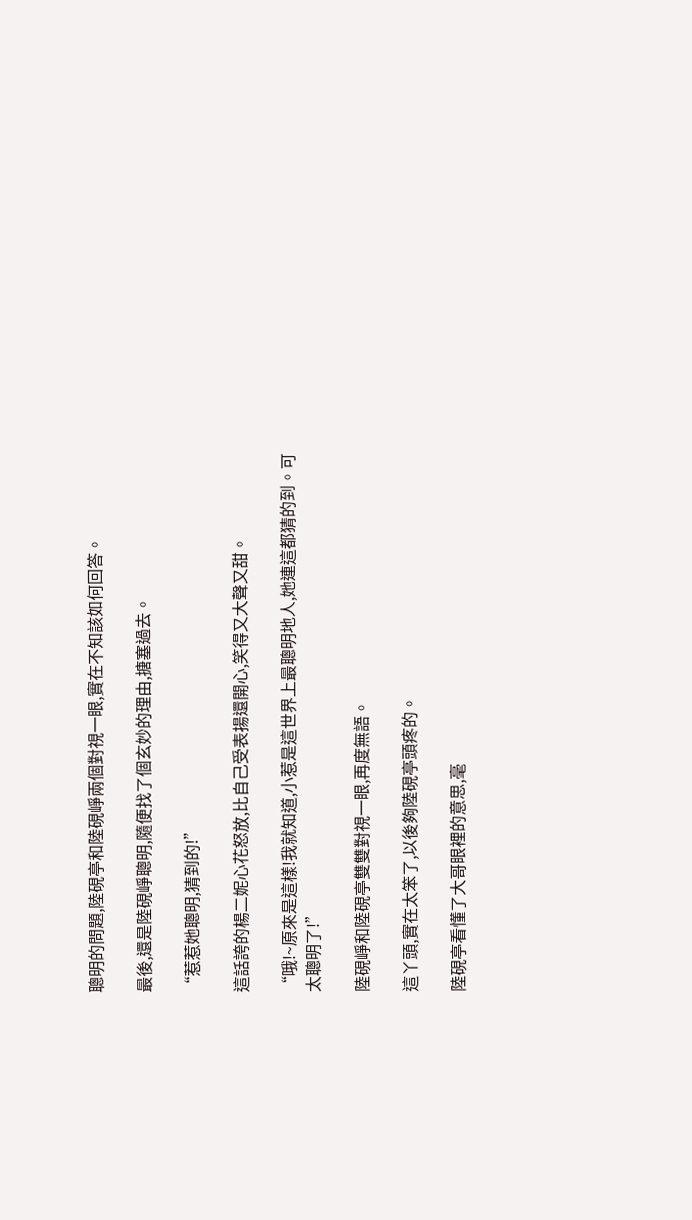聰明的問題,陸硯亭和陸硯崢兩個對視一眼,實在不知該如何回答。

最後,還是陸硯崢聰明,隨便找了個玄妙的理由,搪塞過去。

“惹惹她聰明,猜到的!”

這話誇的楊二妮心花怒放,比自己受表揚還開心,笑得又大聲又甜。

“哦!~原來是這樣!我就知道,小惹是這世界上最聰明地人,她連這都猜的到。可太聰明了!”

陸硯崢和陸硯亭雙雙對視一眼,再度無語。

這丫頭,實在太笨了,以後夠陸硯亭頭疼的。

陸硯亭看懂了大哥眼裡的意思,毫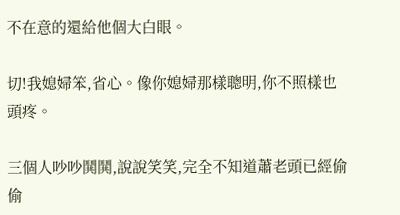不在意的還給他個大白眼。

切!我媳婦笨,省心。像你媳婦那樣聰明,你不照樣也頭疼。

三個人吵吵鬨鬨,說說笑笑,完全不知道蕭老頭已經偷偷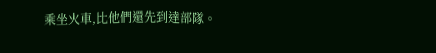乘坐火車,比他們還先到達部隊。